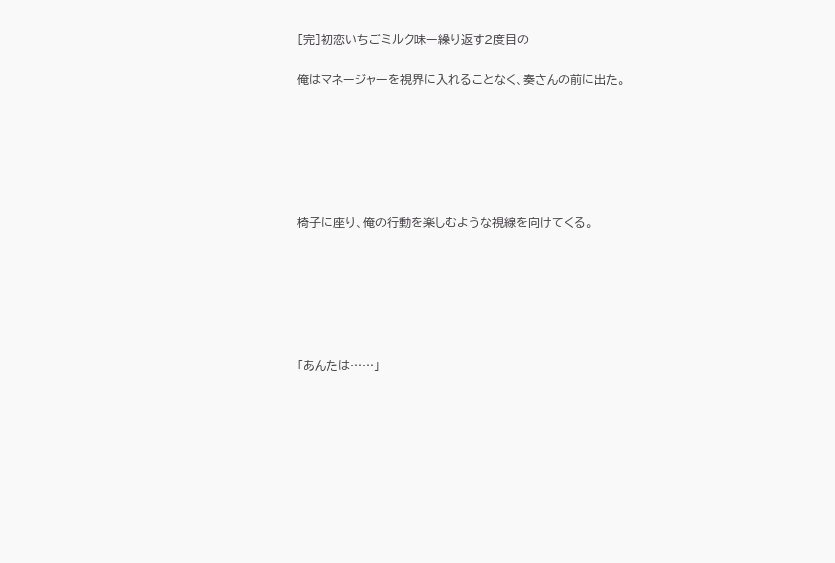[完]初恋いちごミルク味ー繰り返す2度目の

俺はマネージャーを視界に入れることなく、奏さんの前に出た。






椅子に座り、俺の行動を楽しむような視線を向けてくる。






「あんたは……」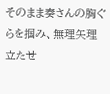そのまま奏さんの胸ぐらを掴み、無理矢理立たせ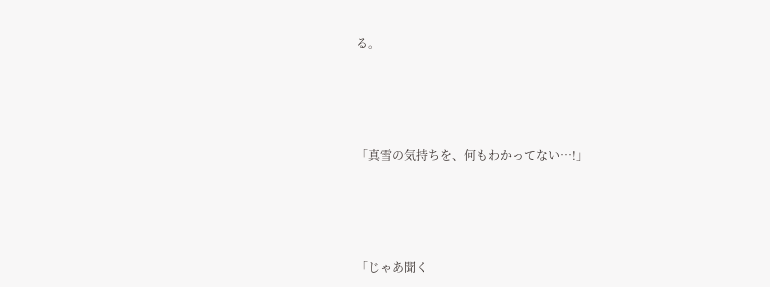る。






「真雪の気持ちを、何もわかってない…!」






「じゃあ聞く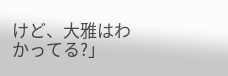けど、大雅はわかってる?」